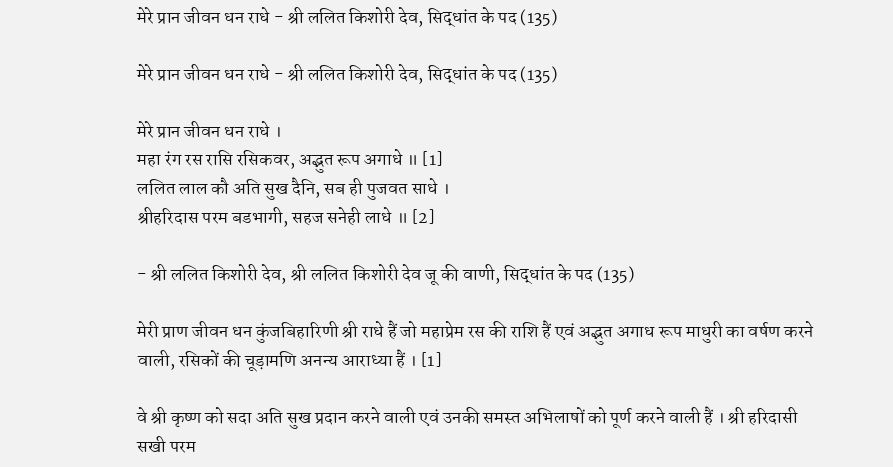मेरे प्रान जीवन धन राधे - श्री ललित किशोरी देव, सिद्धांत के पद (135)

मेरे प्रान जीवन धन राधे - श्री ललित किशोरी देव, सिद्धांत के पद (135)

मेरे प्रान जीवन धन राधे ।
महा रंग रस रासि रसिकवर, अद्भुत रूप अगाधे ॥ [1]
ललित लाल कौ अति सुख दैनि, सब ही पुजवत साधे ।
श्रीहरिदास परम बडभागी, सहज सनेही लाधे ॥ [2]

- श्री ललित किशोरी देव, श्री ललित किशोरी देव जू की वाणी, सिद्धांत के पद (135)

मेरी प्राण जीवन धन कुंजबिहारिणी श्री राधे हैं जो महाप्रेम रस की राशि हैं एवं अद्भुत अगाध रूप माधुरी का वर्षण करने वाली, रसिकों की चूड़ामणि अनन्य आराध्या हैं । [1]

वे श्री कृष्ण को सदा अति सुख प्रदान करने वाली एवं उनकी समस्त अभिलाषों को पूर्ण करने वाली हैं । श्री हरिदासी सखी परम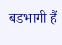बडभागी हैं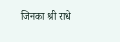जिनका श्री राधे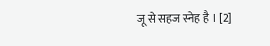जू से सहज स्नेह है । [2]